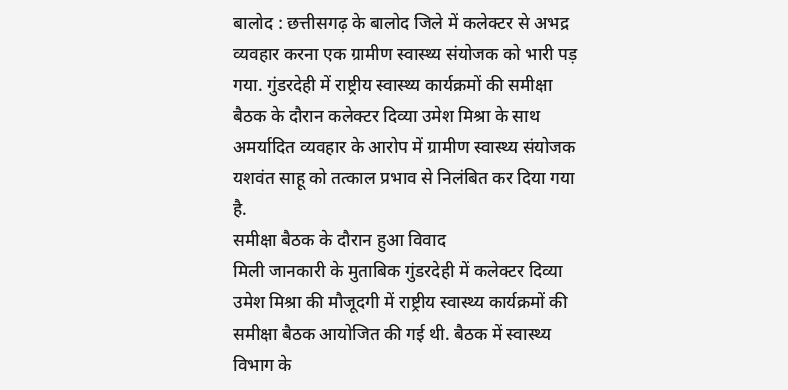बालोद : छत्तीसगढ़ के बालोद जिले में कलेक्टर से अभद्र व्यवहार करना एक ग्रामीण स्वास्थ्य संयोजक को भारी पड़ गया. गुंडरदेही में राष्ट्रीय स्वास्थ्य कार्यक्रमों की समीक्षा बैठक के दौरान कलेक्टर दिव्या उमेश मिश्रा के साथ अमर्यादित व्यवहार के आरोप में ग्रामीण स्वास्थ्य संयोजक यशवंत साहू को तत्काल प्रभाव से निलंबित कर दिया गया है.
समीक्षा बैठक के दौरान हुआ विवाद
मिली जानकारी के मुताबिक गुंडरदेही में कलेक्टर दिव्या उमेश मिश्रा की मौजूदगी में राष्ट्रीय स्वास्थ्य कार्यक्रमों की समीक्षा बैठक आयोजित की गई थी. बैठक में स्वास्थ्य विभाग के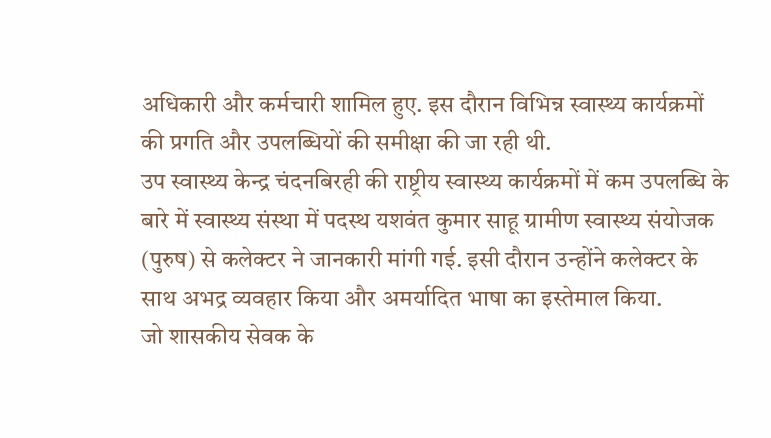अधिकारी और कर्मचारी शामिल हुए. इस दौरान विभिन्न स्वास्थ्य कार्यक्रमों की प्रगति और उपलब्धियों की समीक्षा की जा रही थी.
उप स्वास्थ्य केन्द्र चंदनबिरही की राष्ट्रीय स्वास्थ्य कार्यक्रमों में कम उपलब्धि के बारे में स्वास्थ्य संस्था में पदस्थ यशवंत कुमार साहू ग्रामीण स्वास्थ्य संयोजक (पुरुष) से कलेक्टर ने जानकारी मांगी गई. इसी दौरान उन्होंने कलेक्टर के साथ अभद्र व्यवहार किया और अमर्यादित भाषा का इस्तेमाल किया.
जो शासकीय सेवक के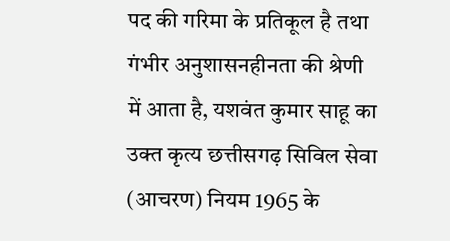पद की गरिमा के प्रतिकूल है तथा गंभीर अनुशासनहीनता की श्रेणी में आता है, यशवंत कुमार साहू का उक्त कृत्य छत्तीसगढ़ सिविल सेवा (आचरण) नियम 1965 के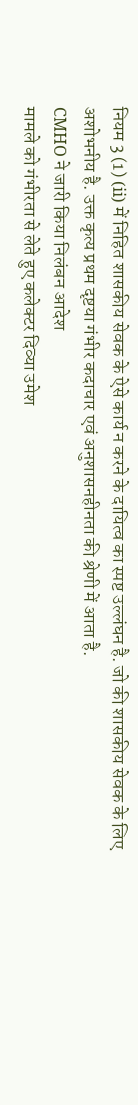नियम 3 (1) (ii) में निहित शासकीय सेवक के ऐसे कार्य न करने के दायित्व का स्पष्ट उल्लंघन है. जो की शासकीय सेवक के लिए अशोभनीय है. उक्त कृत्य प्रथम दृष्टया गंभीर कदाचार एवं अनुशासनहीनता की श्रेणी में आता है.
CMHO ने जारी किया निलंबन आदेश
मामले को गंभीरता से लेते हुए कलेक्टर दिव्या उमेश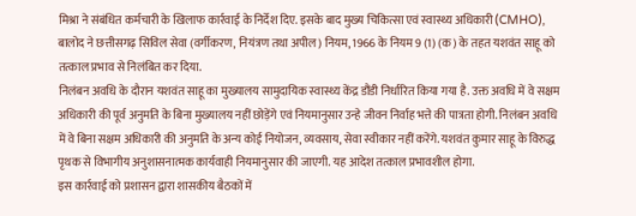मिश्रा ने संबंधित कर्मचारी के खिलाफ कार्रवाई के निर्देश दिए. इसके बाद मुख्य चिकित्सा एवं स्वास्थ्य अधिकारी (CMHO), बालोद ने छत्तीसगढ़ सिविल सेवा (वर्गीकरण, नियंत्रण तथा अपील) नियम, 1966 के नियम 9 (1) (क) के तहत यशवंत साहू को तत्काल प्रभाव से निलंबित कर दिया.
निलंबन अवधि के दौरान यशवंत साहू का मुख्यालय सामुदायिक स्वास्थ्य केंद्र डौंडी निर्धारित किया गया है. उक्त अवधि में वे सक्षम अधिकारी की पूर्व अनुमति के बिना मुख्यालय नहीं छोड़ेंगे एवं नियमानुसार उन्हे जीवन निर्वाह भत्ते की पात्रता होगी. निलंबन अवधि में वे बिना सक्षम अधिकारी की अनुमति के अन्य कोई नियोजन, व्यवसाय, सेवा स्वीकार नहीं करेंगे. यशवंत कुमार साहू के विरुद्ध पृथक से विभागीय अनुशासनात्मक कार्यवाही नियमानुसार की जाएगी. यह आदेश तत्काल प्रभावशील होगा.
इस कार्रवाई को प्रशासन द्वारा शासकीय बैठकों में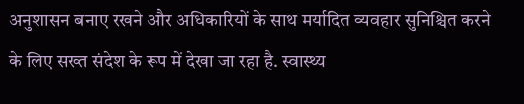अनुशासन बनाए रखने और अधिकारियों के साथ मर्यादित व्यवहार सुनिश्चित करने के लिए सख्त संदेश के रूप में देखा जा रहा है. स्वास्थ्य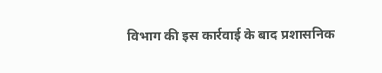विभाग की इस कार्रवाई के बाद प्रशासनिक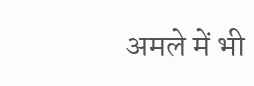अमले में भी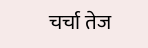चर्चा तेज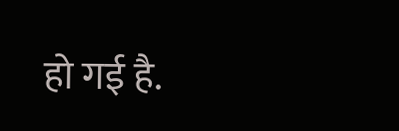हो गई है.